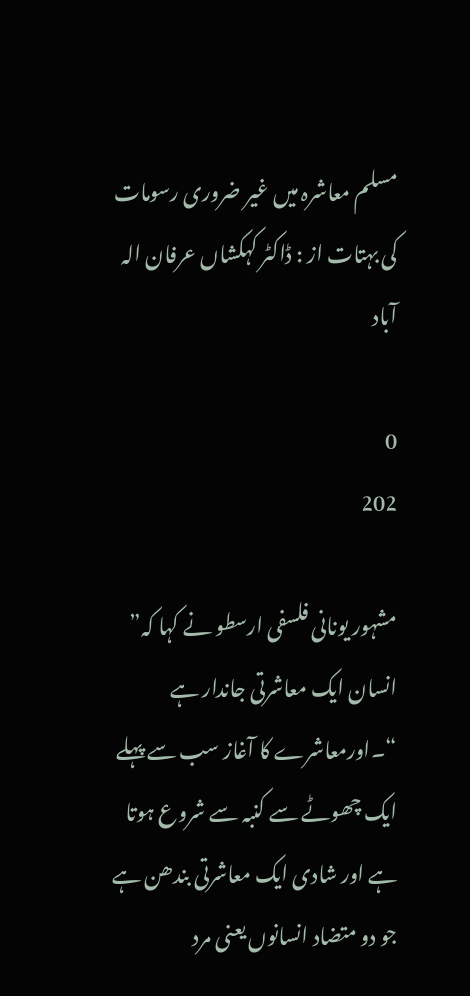مسلم معاشرہ میں غیر ضروری رسومات کی بہتات از : ڈاکٹر کہکشاں عرفان الہ آباد

0
202

مشہور یونانی فلسفی ارسطو نے کہا کہ” انسان ایک معاشرتی جاندار ہے “۔اورمعاشرے کا آغاز سب سے پہلے ایک چھوٹے سے کنبہ سے شروع ہوتا ہے اور شادی ایک معاشرتی بندھن ہے جو دو متضاد انسانوں یعنی مرد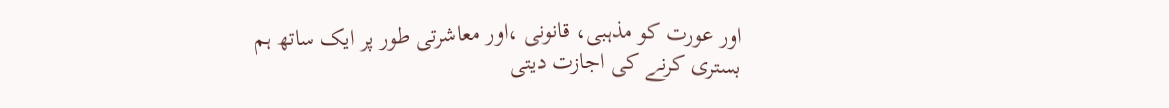اور عورت کو مذہبی، قانونی ،اور معاشرتی طور پر ایک ساتھ ہم بستری کرنے کی اجازت دیتی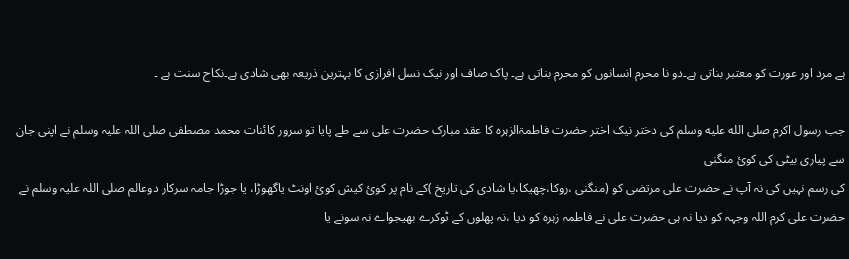ہے مرد اور عورت کو معتبر بناتی ہے۔دو نا محرم انسانوں کو محرم بناتی ہے۔ پاک صاف اور نیک نسل افرازی کا بہترین ذریعہ بھی شادی ہے۔نکاح سنت ہے ۔

جب رسول اکرم صلى الله عليه وسلم کی دختر نیک اختر حضرت فاطمۃالزہرہ کا عقد مبارک حضرت علی سے طے پایا تو سرور کائنات محمد مصطفی صلی اللہ علیہ وسلم نے اپنی جان سے پیاری بیٹی کی کوئ منگنی
کی رسم نہیں کی نہ آپ نے حضرت علی مرتضی کو (منگنی ،روکا،چھیکا،یا شادی کی تاریخ )کے نام پر کوئ کیش کوئ اونٹ یاگھوڑا، یا جوڑا جامہ سرکار دوعالم صلی اللہ علیہ وسلم نے حضرت علی کرم اللہ وجہہ کو دیا نہ ہی حضرت علی نے فاطمہ زہرہ کو دیا ،نہ پھلوں کے ٹوکرے بھیجواے نہ سونے یا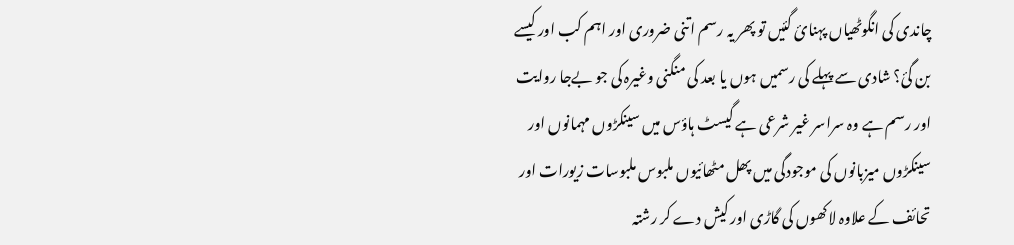چاندی کی انگوٹھیاں پہنائ گئیں تو پھر یہ رسم اتنی ضروری اور اہم کب اور کیسے بن گئ؟ شادی سے پہلے کی رسمیں ہوں یا بعد کی منگنی وغیرہ کی جو بےجا روایت اور رسم ہے وہ سراسر غیر شرعی ہے گیسٹ ہاؤس میں سینکڑوں مہمانوں اور سینکڑوں میزبانوں کی موجودگی میں پھل مٹھائیوں ملبوس ملبوسات زیورات اور تحائف کے علاوہ لاکھوں کی گاڑی اور کیش دے کر رشتہ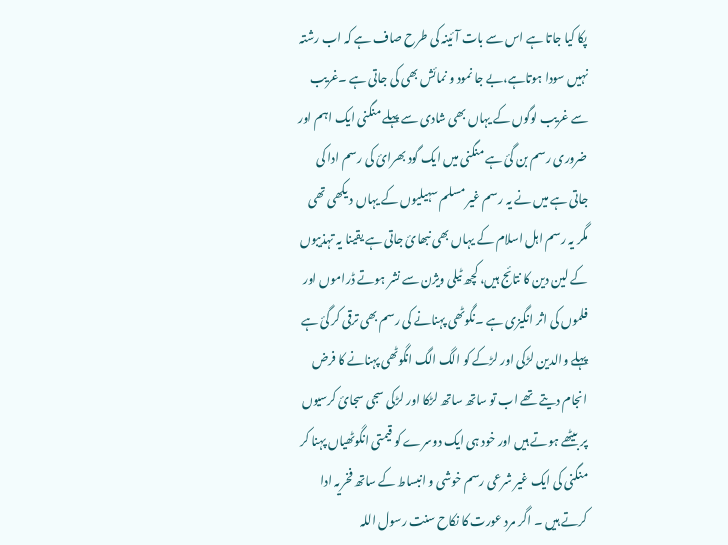پکا کیا جاتا ہے اس سے بات آئینہ کی طرح صاف ہے کہ اب رشتہ نہیں سودا ہوتاہے،بے جا نمود و نمائش بھی کی جاتی ہے ۔غریب سے غریب لوگوں کے یہاں بھی شادی سے پہلے منگنی ایک اہم اور ضروری رسم بن گئ ہے منگنی میں ایک گود بھرائ کی رسم ادا کی جاتی ہے میں نے یہ رسم غیر مسلم سہیلیوں کے یہاں د یکھی تھی مگر یہ رسم اہل اسلام کے یہاں بھی نبھائ جاتی ہے یقینا یہ تہذیبوں کے لین دین کا نتائج ہیں، کچھ ٹیلی ویژن سے نشر ہوتے ڈراموں اور فلموں کی اثر انگیزی ہے ۔نگوٹھی پہنانے کی رسم بھی ترقی کر گئ ہے پہلے والدین لڑکی اور لڑکے کو الگ الگ انگوٹھی پہنانے کا فرض انجام دیتے تھے اب تو ساتھ ساتھ لڑکا اور لڑکی سجی سجائ کرسیوں پر بیٹھے ہوتے ہیں اور خود ہی ایک دوسرے کو قیمتی انگوٹھیاں پہنا کر منگنی کی ایک غیر شرعی رسم خوشی و انبساط کے ساتھ فخریہ ادا کرتے ہیں ۔ اگر مرد عورت کا نکاح سنت رسول اللہ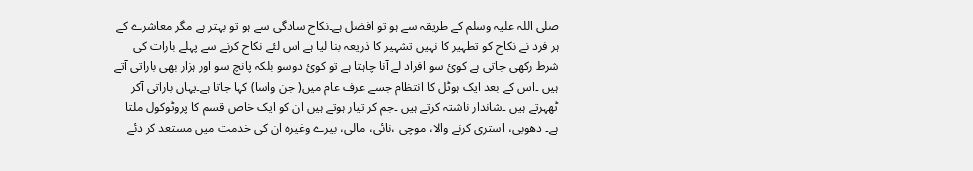صلی اللہ علیہ وسلم کے طریقہ سے ہو تو افضل ہے۔نکاح سادگی سے ہو تو بہتر ہے مگر معاشرے کے ہر فرد نے نکاح کو تطہیر کا نہیں تشہیر کا ذریعہ بنا لیا ہے اس لئے نکاح کرنے سے پہلے بارات کی شرط رکھی جاتی ہے کوئ سو افراد لے آنا چاہتا ہے تو کوئ دوسو بلکہ پانچ سو اور ہزار بھی باراتی آتے ہیں ۔اس کے بعد ایک ہوٹل کا انتظام جسے عرف عام میں( جن واسا) کہا جاتا ہے۔یہاں باراتی آکر ٹھہرتے ہیں ۔شاندار ناشتہ کرتے ہیں ۔جم کر تیار ہوتے ہیں ان کو ایک خاص قسم کا پروٹوکول ملتا ہے۔ دھوبی، استری کرنے والا، موچی ،نائی، مالی، بیرے وغیرہ ان کی خدمت میں مستعد کر دئے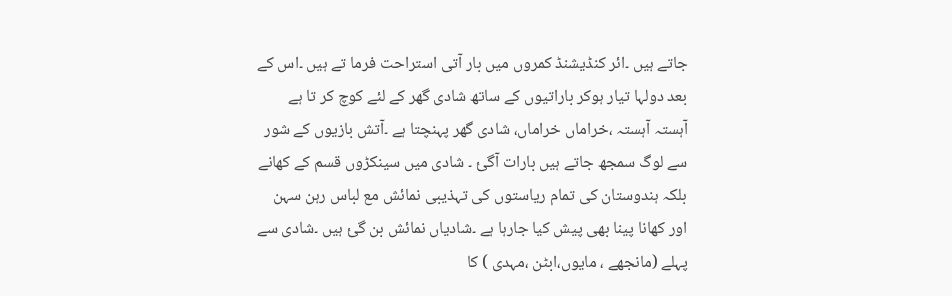جاتے ہیں ۔ائر کنڈیشنڈ کمروں میں بار آتی استراحت فرما تے ہیں ۔اس کے بعد دولہا تیار ہوکر باراتیوں کے ساتھ شادی گھر کے لئے کوچ کر تا ہے آہستہ آہستہ ،خراماں خراماں، شادی گھر پہنچتا ہے ۔آتش بازیوں کے شور سے لوگ سمجھ جاتے ہیں بارات آگئ ۔ شادی میں سینکڑوں قسم کے کھانے بلکہ ہندوستان کی تمام ریاستوں کی تہذیبی نمائش مع لباس رہن سہن اور کھانا پینا بھی پیش کیا جارہا ہے ۔شادیاں نمائش بن گئ ہیں ۔شادی سے پہلے (مانجھے ، مایوں،ابٹن ،مہدی ) کا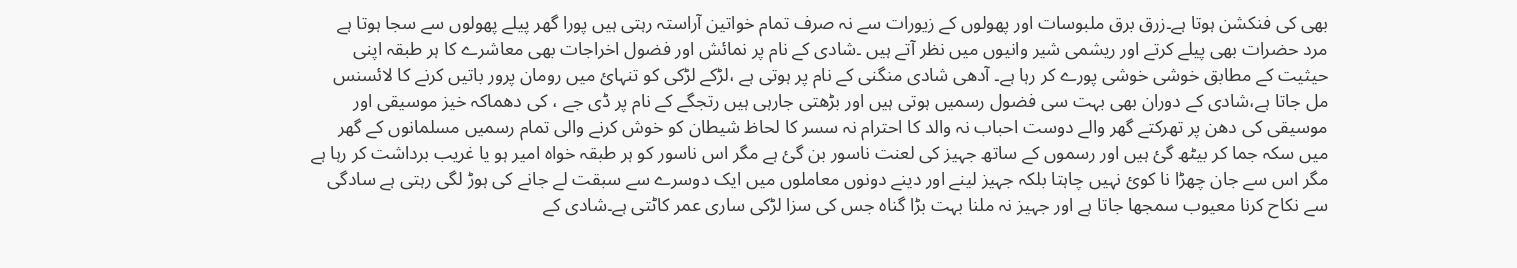بھی کی فنکشن ہوتا ہے۔زرق برق ملبوسات اور پھولوں کے زیورات سے نہ صرف تمام خواتین آراستہ رہتی ہیں پورا گھر پیلے پھولوں سے سجا ہوتا ہے مرد حضرات بھی پیلے کرتے اور ریشمی شیر وانیوں میں نظر آتے ہیں ۔شادی کے نام پر نمائش اور فضول اخراجات بھی معاشرے کا ہر طبقہ اپنی حیثیت کے مطابق خوشی خوشی پورے کر رہا ہے۔ آدھی شادی منگنی کے نام پر ہوتی ہے ،لڑکے لڑکی کو تنہائ میں رومان پرور باتیں کرنے کا لائسنس مل جاتا ہے،شادی کے دوران بھی بہت سی فضول رسمیں ہوتی ہیں اور بڑھتی جارہی ہیں رتجگے کے نام پر ڈی جے ، کی دھماکہ خیز موسیقی اور موسیقی کی دھن پر تھرکتے گھر والے دوست احباب نہ والد کا احترام نہ سسر کا لحاظ شیطان کو خوش کرنے والی تمام رسمیں مسلمانوں کے گھر میں سکہ جما کر بیٹھ گئ ہیں اور رسموں کے ساتھ جہیز کی لعنت ناسور بن گئ ہے مگر اس ناسور کو ہر طبقہ خواہ امیر ہو یا غریب برداشت کر رہا ہے مگر اس سے جان چھڑا نا کوئ نہیں چاہتا بلکہ جہیز لینے اور دینے دونوں معاملوں میں ایک دوسرے سے سبقت لے جانے کی ہوڑ لگی رہتی ہے سادگی سے نکاح کرنا معیوب سمجھا جاتا ہے اور جہیز نہ ملنا بہت بڑا گناہ جس کی سزا لڑکی ساری عمر کاٹتی ہے۔شادی کے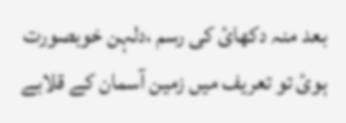بعد منہ دکھائ کی رسم ،دلہن خوبصورت ہوئ تو تعریف میں زمین آسمان کے قلابے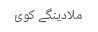ملادینگے کوئ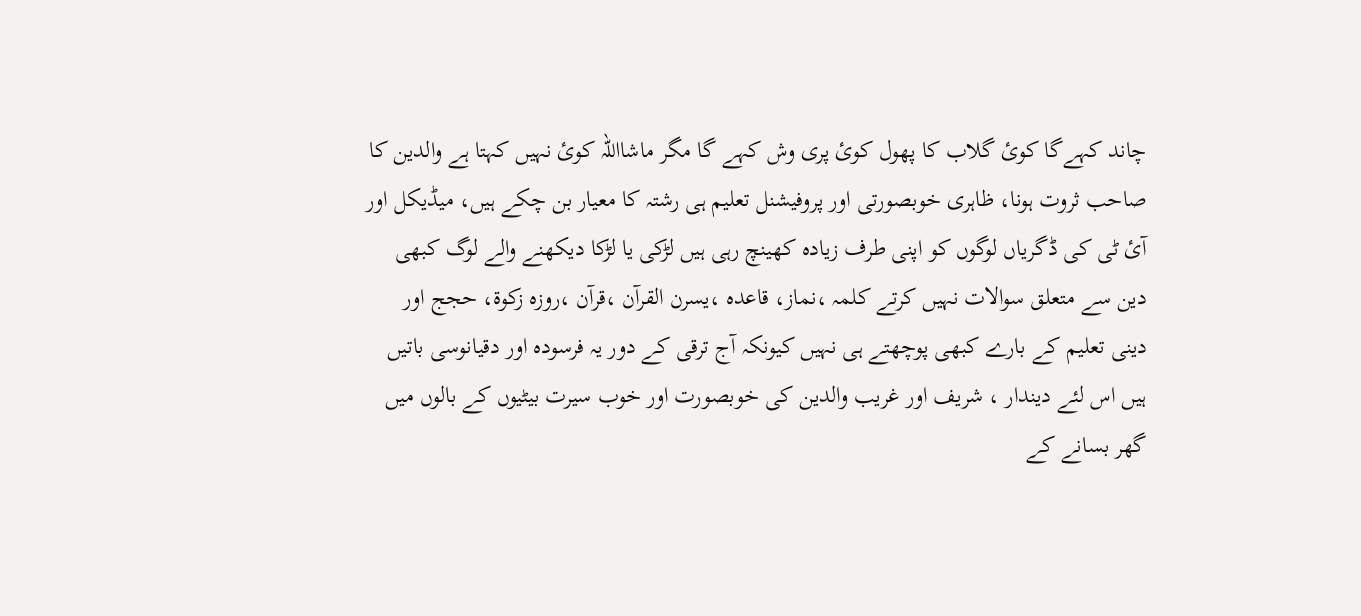چاند کہےگا کوئ گلاب کا پھول کوئ پری وش کہے گا مگر ماشااللہ کوئ نہیں کہتا ہے والدین کا صاحب ثروت ہونا، ظاہری خوبصورتی اور پروفیشنل تعلیم ہی رشتہ کا معیار بن چکے ہیں، میڈیکل اور آئ ٹی کی ڈگریاں لوگوں کو اپنی طرف زیادہ کھینچ رہی ہیں لڑکی یا لڑکا دیکھنے والے لوگ کبھی دین سے متعلق سوالات نہیں کرتے کلمہ ،نماز، قاعدہ ،یسرن القرآن ،قرآن ،روزہ زکوۃ، حجج اور دینی تعلیم کے بارے کبھی پوچھتے ہی نہیں کیونکہ آج ترقی کے دور یہ فرسودہ اور دقیانوسی باتیں ہیں اس لئے دیندار ، شریف اور غریب والدین کی خوبصورت اور خوب سیرت بیٹیوں کے بالوں میں گھر بسانے کے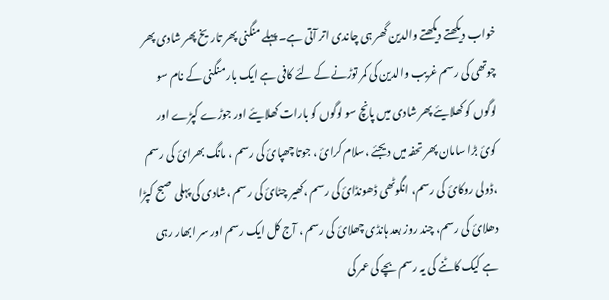خواب دیکھتے دیکھتے والدین گھر ہی چاندی اتر آتی ہے۔ پہلے منگنی پھر تاریخ پھر شادی پھر چوتھی کی رسم غریب والدین کی کمر توڑنے کے لئے کافی ہے ایک بار منگنی کے نام سو لوگوں کو کھلایئے پھر شادی میں پانچ سو لوگوں کو بارات کھلایئے اور جوڑے کپڑے اور کوئ بڑا سامان پھر تحفہ میں دیجئے ،سلام کرائ ، جوتا چھپائ کی رسم ، مانگ بھرائ کی رسم ،ڈولی روکائ کی رسم، انگوٹھی ڈھونڈائ کی رسم ،کھیر چٹائ کی رسم ،شادی کی پہلی صبح کپڑا دھلائ کی رسم، چند روز بعد ہانڈی چھلائ کی رسم ، آج کل ایک رسم اور سر ابھار رہی ہے کیک کاٹنے کی یہ رسم بچے کی عمر کی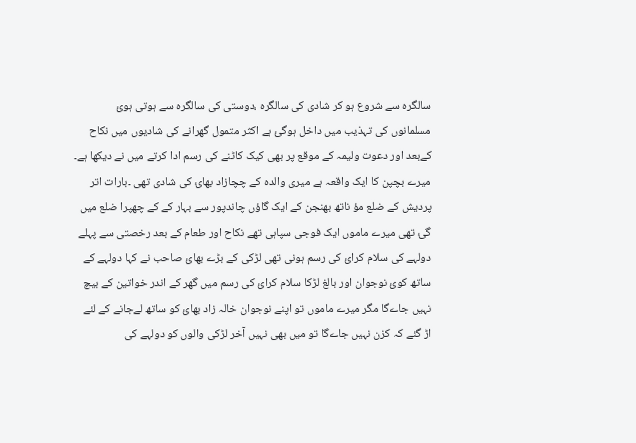سالگرہ سے شروع ہو کر شادی کی سالگرہ ،دوستی کی سالگرہ سے ہوتی ہوئ مسلمانوں کی تہذیب میں داخل ہوگئ ہے اکثر متمول گھرانے کی شادیوں میں نکاح کےبعد اور دعوت ولیمہ کے موقع پر بھی کیک کاٹنے کی رسم ادا کرتے میں نے دیکھا ہے۔ میرے بچپن کا ایک واقعہ ہے میری والدہ کے چچازاد بھائ کی شادی تھی ۔بارات اتر پردیش کے ضلع مؤ ناتھ بھنجن کے ایک گاؤں چاندپور سے بہار کے کے چھپرا ضلع میں گئ تھی میرے ماموں ایک فوجی سپاہی تھے نکاح اور طعام کے بعد رخصتی سے پہلے دولہے کی سلام کرائ کی رسم ہونی تھی لڑکی کے بڑے بھائ صاحب نے کہا دولہے کے ساتھ کوئ نوجوان اور بالغ لڑکا سلام کرائ کی رسم میں گھر کے اندر خواتین کے بیچ نہیں جاےگا مگر میرے ماموں تو اپنے نوجوان خالہ زاد بھائ کو ساتھ لےجانے کے لئے اڑ گئے کہ کزن نہیں جاےگا تو میں بھی نہیں آخر لڑکی والوں کو دولہے کی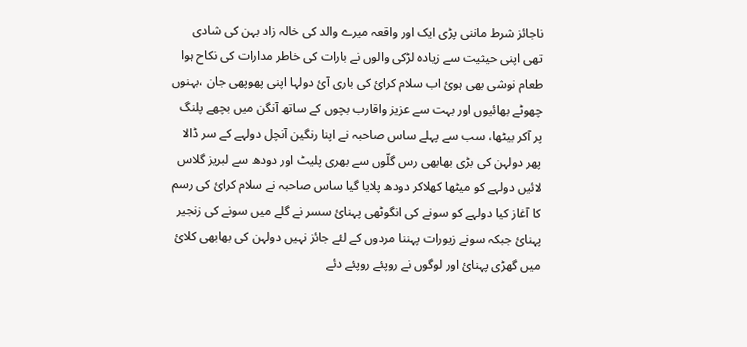ناجائز شرط ماننی پڑی ایک اور واقعہ میرے والد کی خالہ زاد بہن کی شادی تھی اپنی حیثیت سے زیادہ لڑکی والوں نے بارات کی خاطر مدارات کی نکاح ہوا طعام نوشی بھی ہوئ اب سلام کرائ کی باری آئ دولہا اپنی پھوپھی جان ،بہنوں چھوٹے بھائیوں اور بہت سے عزیز واقارب بچوں کے ساتھ آنگن میں بچھے پلنگ پر آکر بیٹھا، سب سے پہلے ساس صاحبہ نے اپنا رنگین آنچل دولہے کے سر ڈالا پھر دولہن کی بڑی بھابھی رس گلّوں سے بھری پلیٹ اور دودھ سے لبریز گلاس لائیں دولہے کو میٹھا کھلاکر دودھ پلایا گیا ساس صاحبہ نے سلام کرائ کی رسم کا آغاز کیا دولہے کو سونے کی انگوٹھی پہنائ سسر نے گلے میں سونے کی زنجیر پہنائ جبکہ سونے زیورات پہننا مردوں کے لئے جائز نہیں دولہن کی بھابھی کلائ میں گھڑی پہنائ اور لوگوں نے روپئے روپئے دئے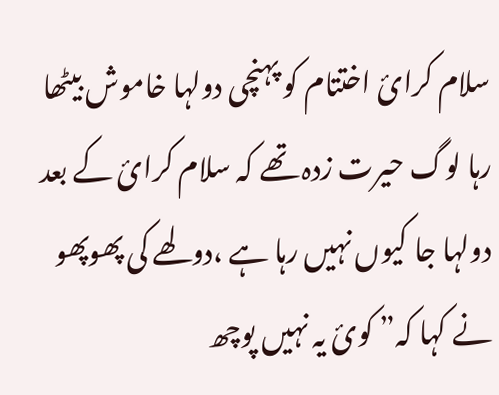سلام کرائ اختتام کو پہنچی دولہا خاموش بیٹھا رہا لوگ حیرت زدہ تھے کہ سلام کرائ کے بعد دولہا جا کیوں نہیں رہا ہے ،دولھے کی پھوپھو نے کہا کہ” کوئ یہ نہیں پوچھ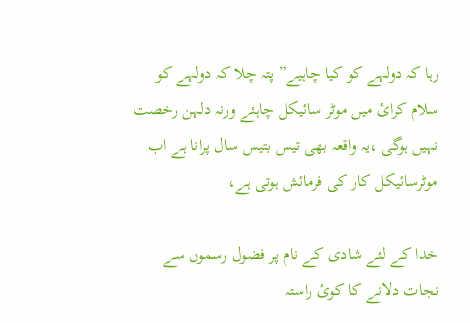رہا کہ دولہے کو کیا چاہیے” پتہ چلا کہ دولہے کو سلام کرائ میں موٹر سائیکل چاہئے ورنہ دلہن رخصت نہیں ہوگی ،یہ واقعہ بھی تیس بتیس سال پرانا ہے اب موٹرسائیکل کار کی فرمائش ہوتی ہے،

خدا کے لئے شادی کے نام پر فضول رسموں سے نجات دلانے کا کوئ راستہ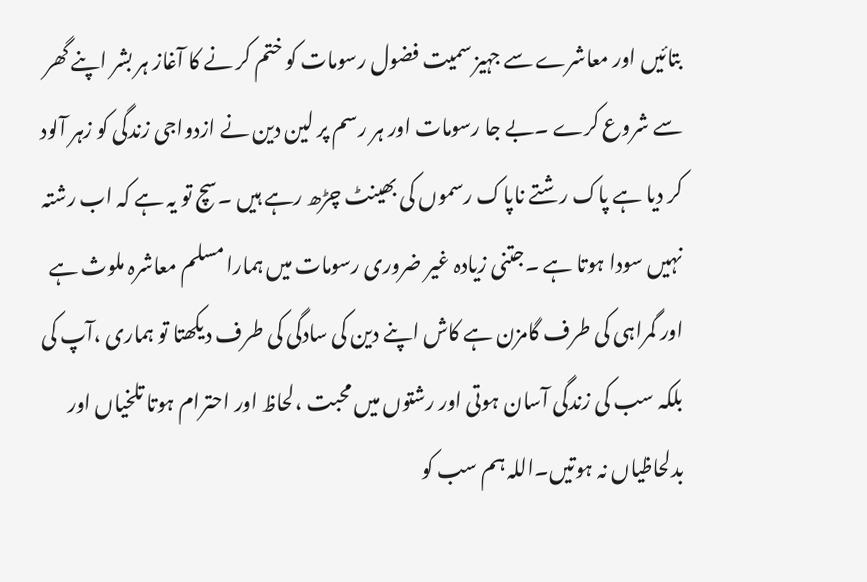بتائیں اور معاشرے سے جہیز سمیت فضول رسومات کو ختم کر نے کا آغاز ہر بشر اپنے گھر سے شروع کرے ۔بے جا رسومات اور ہر رسم پر لین دین نے ازدواجی زندگی کو زہر آلود کر دیا ہے پاک رشتے ناپاک رسموں کی بھینٹ چڑھ رہے ہیں ۔سچ تو یہ ہے کہ اب رشتہ نہیں سودا ہوتا ہے ۔جتنی زیادہ غیر ضروری رسومات میں ہمارا مسلم معاشرہ ملوث ہے اور گمراہی کی طرف گامزن ہے کاش اپنے دین کی سادگی کی طرف دیکھتا تو ہماری ،آپ کی بلکہ سب کی زندگی آسان ہوتی اور رشتوں میں محبت ،لحاظ اور احترام ہوتا تلخیاں اور بدلحاظیاں نہ ہوتیں۔اللہ ہم سب کو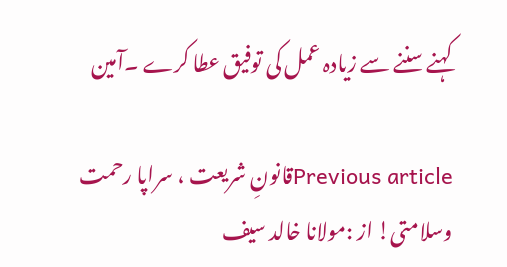کہنے سننے سے زیادہ عمل کی توفیق عطا کرے ۔آمین

Previous articleقانونِ شریعت ، سراپا رحمت وسلامتی! از :مولانا خالد سیف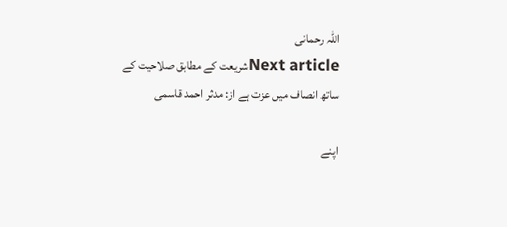اللہ رحمانی
Next articleشریعت کے مطابق صلاحیت کے ساتھ انصاف میں عزت ہے از: مدثر احمد قاسمی

اپنے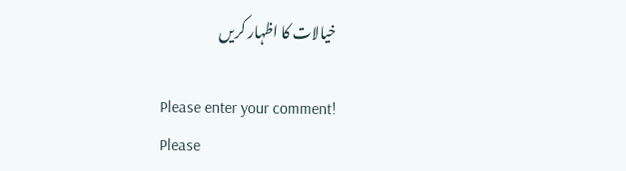خیالات کا اظہار کریں

Please enter your comment!
Please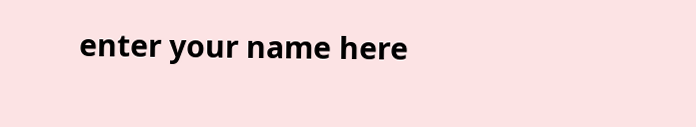enter your name here